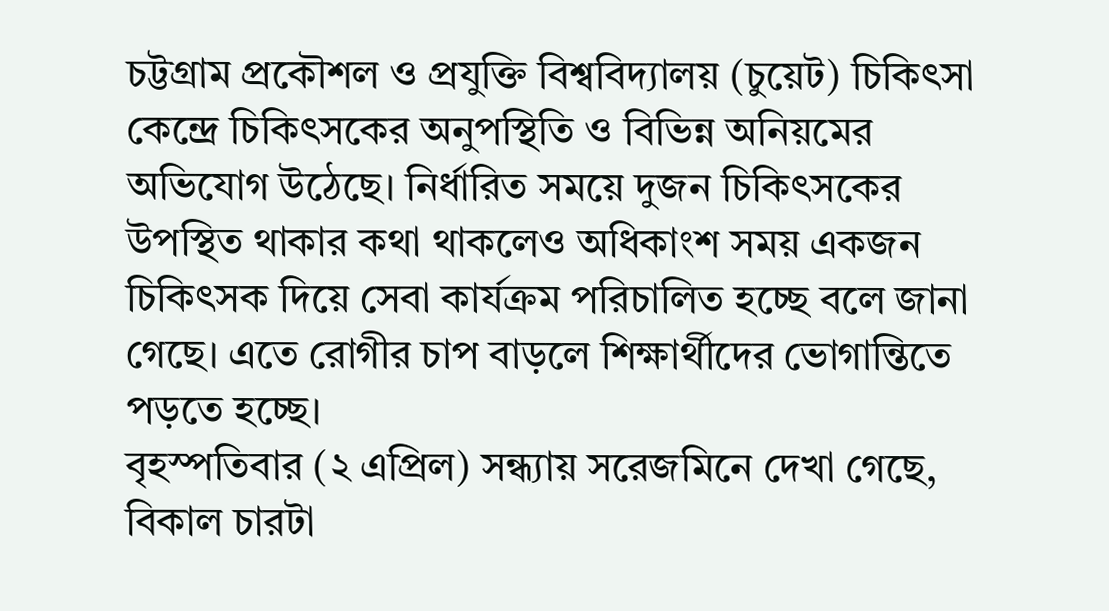চট্টগ্রাম প্রকৌশল ও প্রযুক্তি বিশ্ববিদ্যালয় (চুয়েট) চিকিৎসা কেন্দ্রে চিকিৎসকের অনুপস্থিতি ও বিভিন্ন অনিয়মের অভিযোগ উঠেছে। নির্ধারিত সময়ে দুজন চিকিৎসকের উপস্থিত থাকার কথা থাকলেও অধিকাংশ সময় একজন চিকিৎসক দিয়ে সেবা কার্যক্রম পরিচালিত হচ্ছে বলে জানা গেছে। এতে রোগীর চাপ বাড়লে শিক্ষার্থীদের ভোগান্তিতে পড়তে হচ্ছে।
বৃহস্পতিবার (২ এপ্রিল) সন্ধ্যায় সরেজমিনে দেখা গেছে, বিকাল চারটা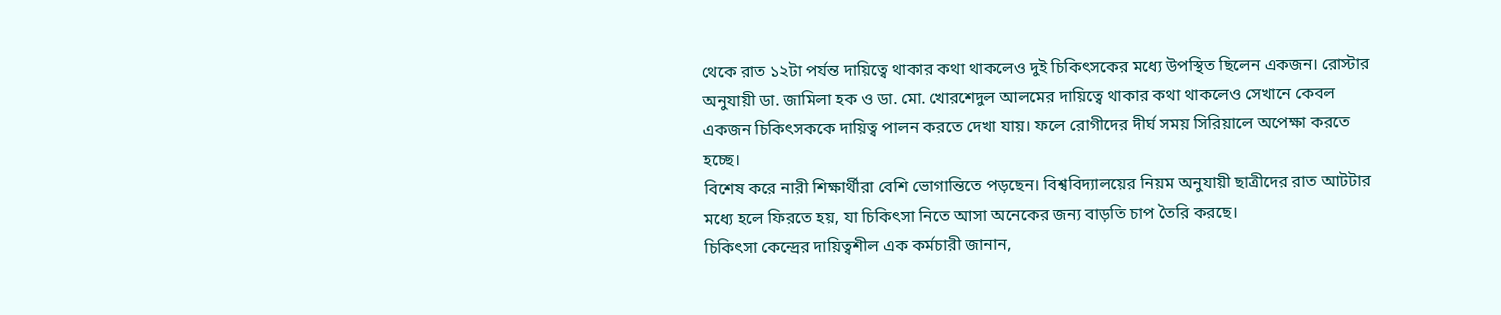থেকে রাত ১২টা পর্যন্ত দায়িত্বে থাকার কথা থাকলেও দুই চিকিৎসকের মধ্যে উপস্থিত ছিলেন একজন। রোস্টার অনুযায়ী ডা. জামিলা হক ও ডা. মো. খোরশেদুল আলমের দায়িত্বে থাকার কথা থাকলেও সেখানে কেবল একজন চিকিৎসককে দায়িত্ব পালন করতে দেখা যায়। ফলে রোগীদের দীর্ঘ সময় সিরিয়ালে অপেক্ষা করতে হচ্ছে।
বিশেষ করে নারী শিক্ষার্থীরা বেশি ভোগান্তিতে পড়ছেন। বিশ্ববিদ্যালয়ের নিয়ম অনুযায়ী ছাত্রীদের রাত আটটার মধ্যে হলে ফিরতে হয়, যা চিকিৎসা নিতে আসা অনেকের জন্য বাড়তি চাপ তৈরি করছে।
চিকিৎসা কেন্দ্রের দায়িত্বশীল এক কর্মচারী জানান,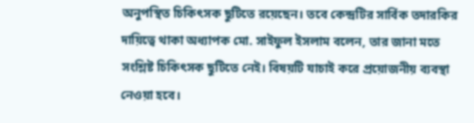অনুপস্থিত চিকিৎসক ছুটিতে রয়েছেন। তবে কেন্দ্রটির সার্বিক তদারকির দায়িত্বে থাকা অধ্যাপক মো. সাইফুল ইসলাম বলেন, তার জানা মতে সংশ্লিষ্ট চিকিৎসক ছুটিতে নেই। বিষয়টি যাচাই করে প্রয়োজনীয় ব্যবস্থা নেওয়া হবে।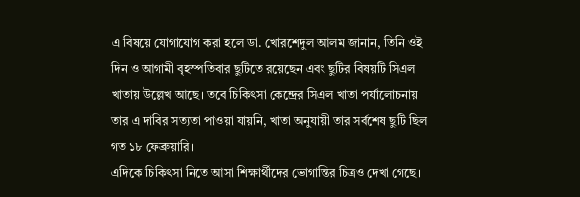এ বিষয়ে যোগাযোগ করা হলে ডা. খোরশেদুল আলম জানান, তিনি ওই দিন ও আগামী বৃহস্পতিবার ছুটিতে রয়েছেন এবং ছুটির বিষয়টি সিএল খাতায় উল্লেখ আছে। তবে চিকিৎসা কেন্দ্রের সিএল খাতা পর্যালোচনায় তার এ দাবির সত্যতা পাওয়া যায়নি, খাতা অনুযায়ী তার সর্বশেষ ছুটি ছিল গত ১৮ ফেব্রুয়ারি।
এদিকে চিকিৎসা নিতে আসা শিক্ষার্থীদের ভোগান্তির চিত্রও দেখা গেছে।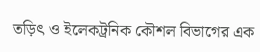তড়িৎ ও ইলেকট্রনিক কৌশল বিভাগের এক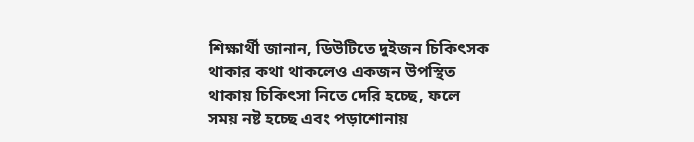শিক্ষার্থী জানান, ডিউটিতে দুইজন চিকিৎসক থাকার কথা থাকলেও একজন উপস্থিত থাকায় চিকিৎসা নিতে দেরি হচ্ছে, ফলে সময় নষ্ট হচ্ছে এবং পড়াশোনায়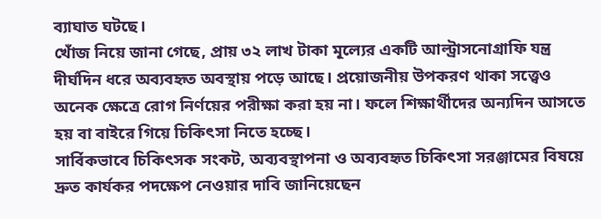ব্যাঘাত ঘটছে।
খোঁজ নিয়ে জানা গেছে, প্রায় ৩২ লাখ টাকা মূল্যের একটি আল্ট্রাসনোগ্রাফি যন্ত্র দীর্ঘদিন ধরে অব্যবহৃত অবস্থায় পড়ে আছে। প্রয়োজনীয় উপকরণ থাকা সত্ত্বেও অনেক ক্ষেত্রে রোগ নির্ণয়ের পরীক্ষা করা হয় না। ফলে শিক্ষার্থীদের অন্যদিন আসতে হয় বা বাইরে গিয়ে চিকিৎসা নিতে হচ্ছে।
সার্বিকভাবে চিকিৎসক সংকট, অব্যবস্থাপনা ও অব্যবহৃত চিকিৎসা সরঞ্জামের বিষয়ে দ্রুত কার্যকর পদক্ষেপ নেওয়ার দাবি জানিয়েছেন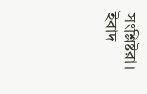সংশ্লিষ্টরা।
ইবাদ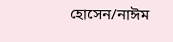হোসেন/নাঈম